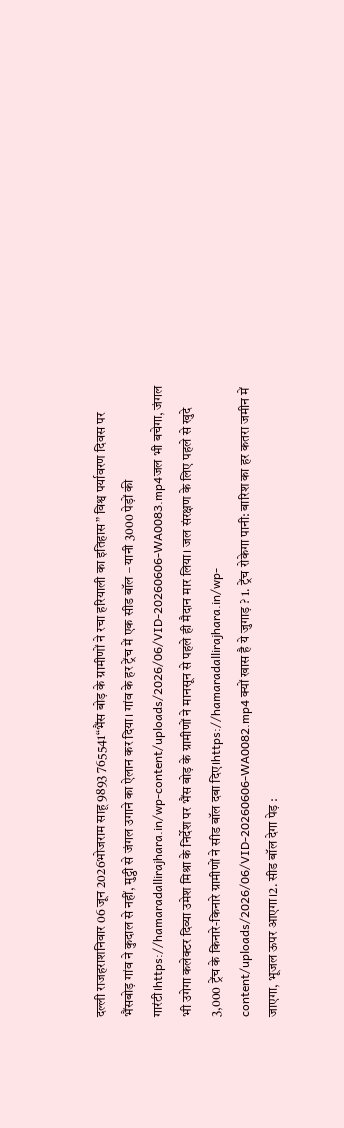दल्ली राजहराशनिवार 06 जून 2026भोजराम साहू 9893 765541“भैंस बोड़ के ग्रामीणों ने रचा हरियाली का इतिहास” विश्व पर्यावरण दिवस पर भैंसबोड़ गांव ने कुदाल से नहीं, मुट्ठी से जंगल उगाने का ऐलान कर दिया। गांव के हर ट्रेंच में एक सीड बॉल – यानी 3000 पेड़ों की गारंटी।https://hamaradallirajhara.in/wp-content/uploads/2026/06/VID-20260606-WA0083.mp4जल भी बचेगा, जंगल भी उगेगा कलेक्टर दिव्या उमेश मिश्रा के निर्देश पर भैंस बोड़ के ग्रामीणों ने मानसून से पहले ही मैदान मार लिया। जल संरक्षण के लिए पहले से खुदे 3,000 ट्रेंच के किनारे-किनारे ग्रामीणों ने सीड बॉल दबा दिए।https://hamaradallirajhara.in/wp-content/uploads/2026/06/VID-20260606-WA0082.mp4 क्यों खास है ये जुगाड़ ? 1. ट्रेंच रोकेगा पानी: बारिश का हर कतरा जमीन में जाएगा, भूजल ऊपर आएगा।2. सीड बॉल देगा पेड़ :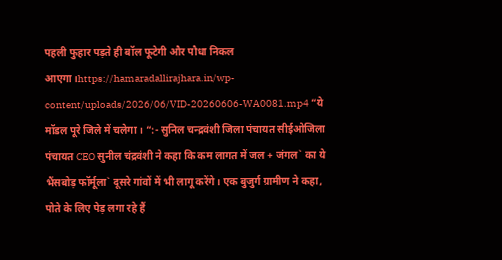पहली फुहार पड़ते ही बॉल फूटेगी और पौधा निकल आएगा।https://hamaradallirajhara.in/wp-content/uploads/2026/06/VID-20260606-WA0081.mp4 “ये मॉडल पूरे जिले में चलेगा । “:- सुनिल चन्द्रवंशी जिला पंचायत सीईओजिला पंचायत CEO सुनील चंद्रवंशी ने कहा कि कम लागत में जल + जंगल` का ये भैंसबोड़ फॉर्मूला` दूसरे गांवों में भी लागू करेंगे। एक बुजुर्ग ग्रामीण ने कहा, पोते के लिए पेड़ लगा रहे हैं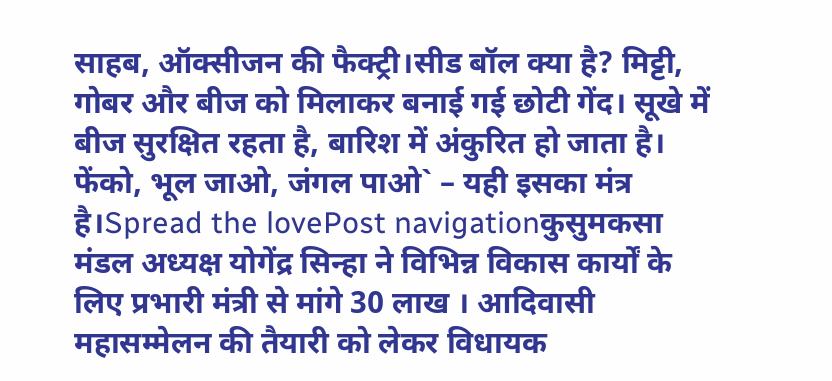साहब, ऑक्सीजन की फैक्ट्री।सीड बॉल क्या है? मिट्टी, गोबर और बीज को मिलाकर बनाई गई छोटी गेंद। सूखे में बीज सुरक्षित रहता है, बारिश में अंकुरित हो जाता है। फेंको, भूल जाओ, जंगल पाओ` – यही इसका मंत्र है।Spread the lovePost navigationकुसुमकसा मंडल अध्यक्ष योगेंद्र सिन्हा ने विभिन्न विकास कार्यों के लिए प्रभारी मंत्री से मांगे 30 लाख । आदिवासी महासम्मेलन की तैयारी को लेकर विधायक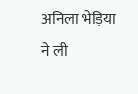अनिला भेड़िया ने ली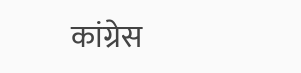कांग्रेस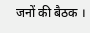जनों की बैठक ।